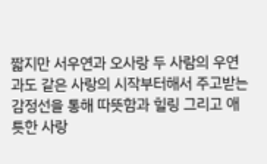짧지만 서우연과 오사랑 두 사람의 우연과도 같은 사랑의 시작부터해서 주고받는 감정선을 통해 따뜻함과 힐링 그리고 애틋한 사랑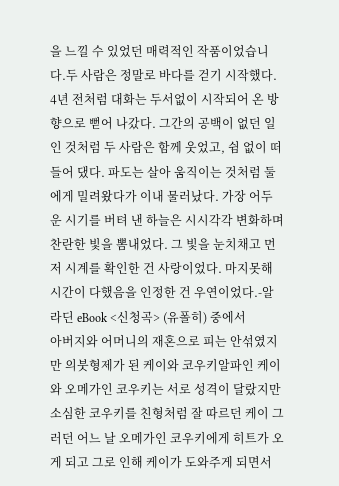을 느낄 수 있었던 매력적인 작품이었습니다.두 사람은 정말로 바다를 걷기 시작했다. 4년 전처럼 대화는 두서없이 시작되어 온 방향으로 뻗어 나갔다. 그간의 공백이 없던 일인 것처럼 두 사람은 함께 웃었고, 쉼 없이 떠들어 댔다. 파도는 살아 움직이는 것처럼 둘에게 밀려왔다가 이내 물러났다. 가장 어두운 시기를 버텨 낸 하늘은 시시각각 변화하며 찬란한 빛을 뽐내었다. 그 빛을 눈치채고 먼저 시계를 확인한 건 사랑이었다. 마지못해 시간이 다했음을 인정한 건 우연이었다.-알라딘 eBook <신청곡> (유폴히) 중에서
아버지와 어머니의 재혼으로 피는 안섞였지만 의붓형제가 된 케이와 코우키알파인 케이와 오메가인 코우키는 서로 성격이 달랐지만 소심한 코우키를 친형처럼 잘 따르던 케이 그러던 어느 날 오메가인 코우키에게 히트가 오게 되고 그로 인해 케이가 도와주게 되면서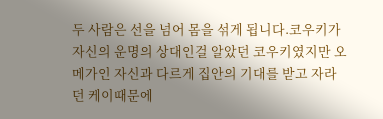두 사람은 선을 넘어 몸을 섞게 됩니다.코우키가 자신의 운명의 상대인걸 알았던 코우키였지만 오메가인 자신과 다르게 집안의 기대를 받고 자라던 케이때문에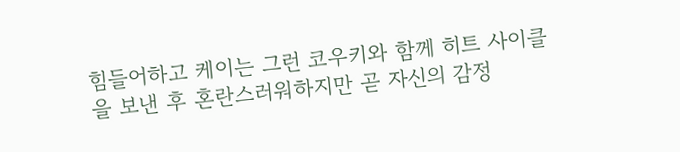힘들어하고 케이는 그런 코우키와 함께 히트 사이클을 보낸 후 혼란스러워하지만 곧 자신의 감정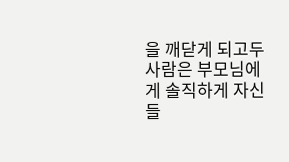을 깨닫게 되고두 사람은 부모님에게 솔직하게 자신들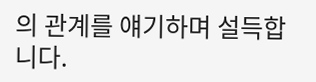의 관계를 얘기하며 설득합니다.